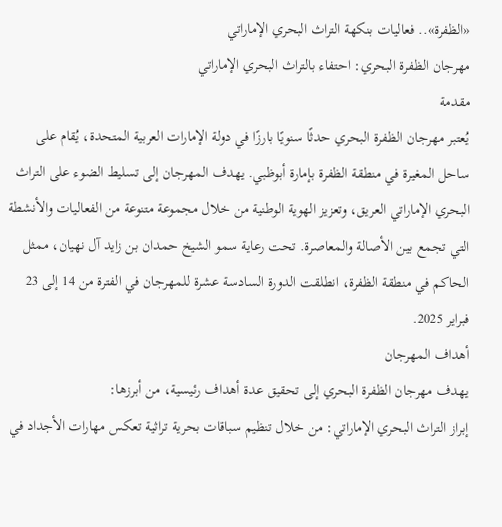«الظفرة».. فعاليات بنكهة التراث البحري الإماراتي
مهرجان الظفرة البحري: احتفاء بالتراث البحري الإماراتي
مقدمة
يُعتبر مهرجان الظفرة البحري حدثًا سنويًا بارزًا في دولة الإمارات العربية المتحدة، يُقام على ساحل المغيرة في منطقة الظفرة بإمارة أبوظبي. يهدف المهرجان إلى تسليط الضوء على التراث البحري الإماراتي العريق، وتعزيز الهوية الوطنية من خلال مجموعة متنوعة من الفعاليات والأنشطة التي تجمع بين الأصالة والمعاصرة. تحت رعاية سمو الشيخ حمدان بن زايد آل نهيان، ممثل الحاكم في منطقة الظفرة، انطلقت الدورة السادسة عشرة للمهرجان في الفترة من 14 إلى 23 فبراير 2025.
أهداف المهرجان
يهدف مهرجان الظفرة البحري إلى تحقيق عدة أهداف رئيسية، من أبرزها:
إبراز التراث البحري الإماراتي: من خلال تنظيم سباقات بحرية تراثية تعكس مهارات الأجداد في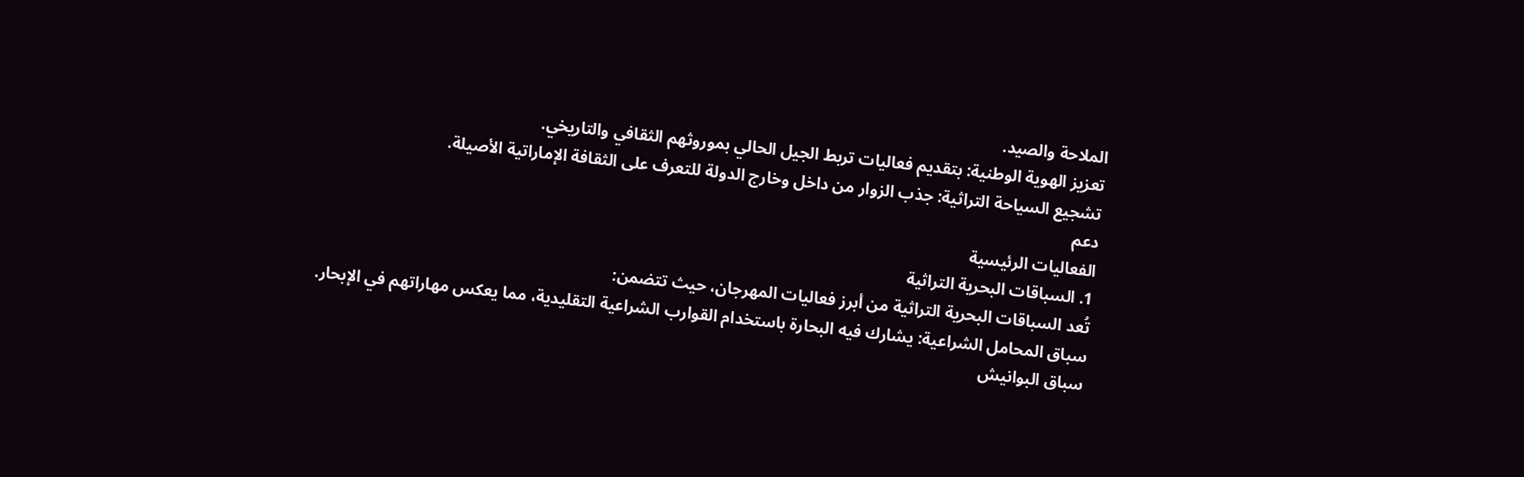الملاحة والصيد.
تعزيز الهوية الوطنية: بتقديم فعاليات تربط الجيل الحالي بموروثهم الثقافي والتاريخي.
تشجيع السياحة التراثية: جذب الزوار من داخل وخارج الدولة للتعرف على الثقافة الإماراتية الأصيلة.
دعم
الفعاليات الرئيسية
1. السباقات البحرية التراثية
تُعد السباقات البحرية التراثية من أبرز فعاليات المهرجان، حيث تتضمن:
سباق المحامل الشراعية: يشارك فيه البحارة باستخدام القوارب الشراعية التقليدية، مما يعكس مهاراتهم في الإبحار.
سباق البوانيش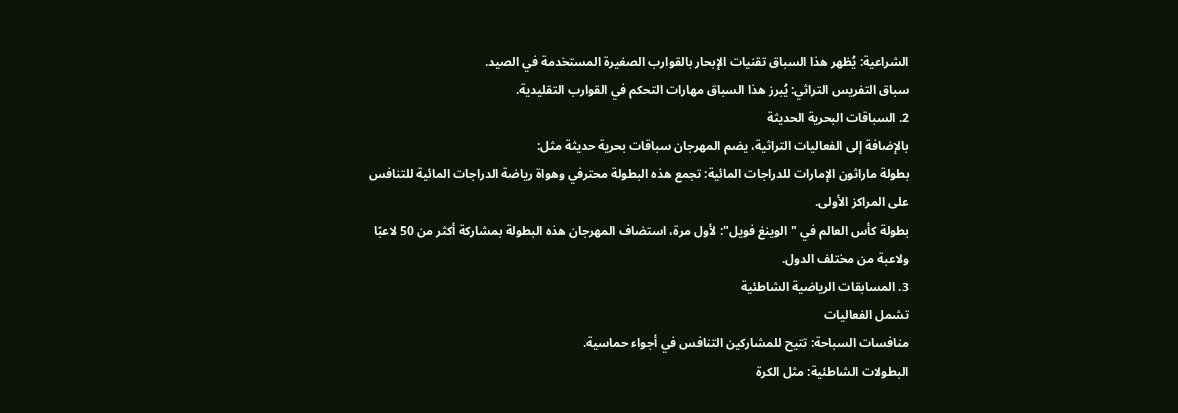الشراعية: يُظهر هذا السباق تقنيات الإبحار بالقوارب الصغيرة المستخدمة في الصيد.
سباق التفريس التراثي: يُبرز هذا السباق مهارات التحكم في القوارب التقليدية.
2. السباقات البحرية الحديثة
بالإضافة إلى الفعاليات التراثية، يضم المهرجان سباقات بحرية حديثة مثل:
بطولة ماراثون الإمارات للدراجات المائية: تجمع هذه البطولة محترفي وهواة رياضة الدراجات المائية للتنافس على المراكز الأولى.
بطولة كأس العالم في "الوينغ فويل": لأول مرة، استضاف المهرجان هذه البطولة بمشاركة أكثر من 50 لاعبًا ولاعبة من مختلف الدول.
3. المسابقات الرياضية الشاطئية
تشمل الفعاليات
منافسات السباحة: تتيح للمشاركين التنافس في أجواء حماسية.
البطولات الشاطئية: مثل الكرة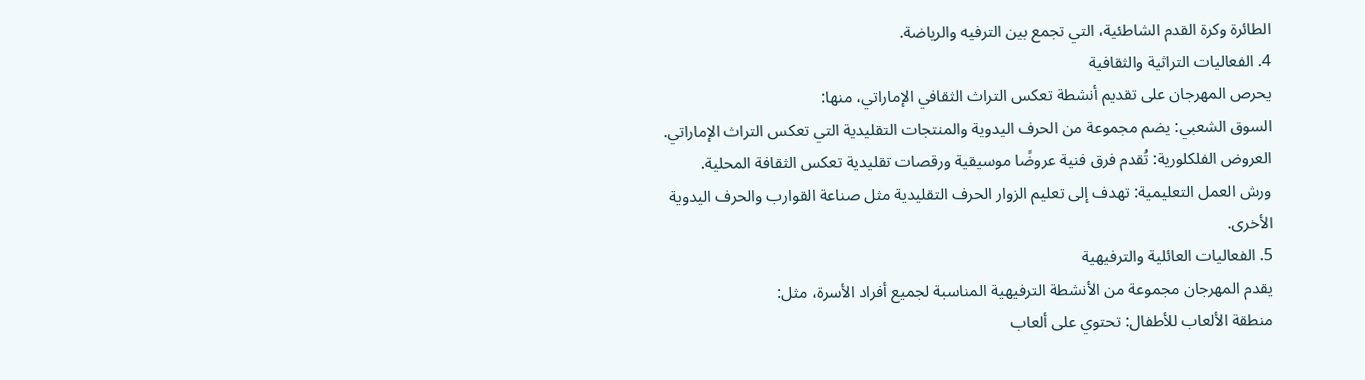الطائرة وكرة القدم الشاطئية، التي تجمع بين الترفيه والرياضة.
4. الفعاليات التراثية والثقافية
يحرص المهرجان على تقديم أنشطة تعكس التراث الثقافي الإماراتي، منها:
السوق الشعبي: يضم مجموعة من الحرف اليدوية والمنتجات التقليدية التي تعكس التراث الإماراتي.
العروض الفلكلورية: تُقدم فرق فنية عروضًا موسيقية ورقصات تقليدية تعكس الثقافة المحلية.
ورش العمل التعليمية: تهدف إلى تعليم الزوار الحرف التقليدية مثل صناعة القوارب والحرف اليدوية الأخرى.
5. الفعاليات العائلية والترفيهية
يقدم المهرجان مجموعة من الأنشطة الترفيهية المناسبة لجميع أفراد الأسرة، مثل:
منطقة الألعاب للأطفال: تحتوي على ألعاب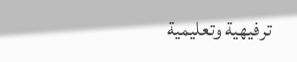ترفيهية وتعليمية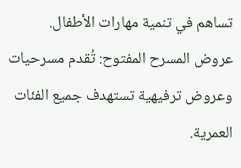تساهم في تنمية مهارات الأطفال.
عروض المسرح المفتوح: تُقدم مسرحيات وعروض ترفيهية تستهدف جميع الفئات العمرية.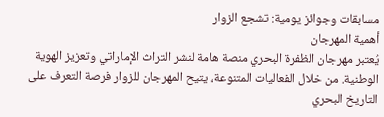مسابقات وجوائز يومية: تشجع الزوار
أهمية المهرجان
يُعتبر مهرجان الظفرة البحري منصة هامة لنشر التراث الإماراتي وتعزيز الهوية الوطنية. من خلال الفعاليات المتنوعة، يتيح المهرجان للزوار فرصة التعرف على التاريخ البحري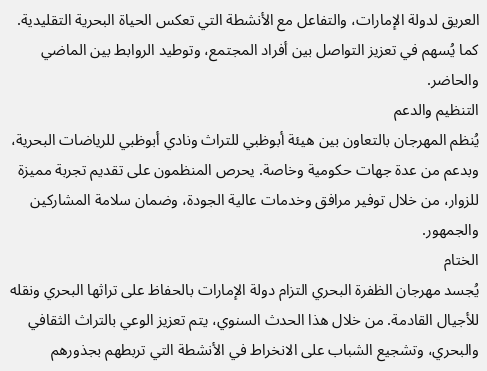العريق لدولة الإمارات، والتفاعل مع الأنشطة التي تعكس الحياة البحرية التقليدية. كما يُسهم في تعزيز التواصل بين أفراد المجتمع، وتوطيد الروابط بين الماضي والحاضر.
التنظيم والدعم
يُنظم المهرجان بالتعاون بين هيئة أبوظبي للتراث ونادي أبوظبي للرياضات البحرية، وبدعم من عدة جهات حكومية وخاصة. يحرص المنظمون على تقديم تجربة مميزة للزوار، من خلال توفير مرافق وخدمات عالية الجودة، وضمان سلامة المشاركين والجمهور.
الختام
يُجسد مهرجان الظفرة البحري التزام دولة الإمارات بالحفاظ على تراثها البحري ونقله للأجيال القادمة. من خلال هذا الحدث السنوي، يتم تعزيز الوعي بالتراث الثقافي والبحري، وتشجيع الشباب على الانخراط في الأنشطة التي تربطهم بجذورهم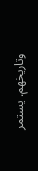وتاريخهم. يستمر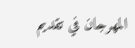المهرجان في تقديم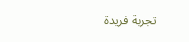تجربة فريدة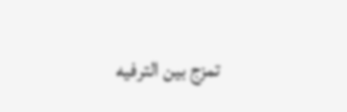تمزج بين الترفيه